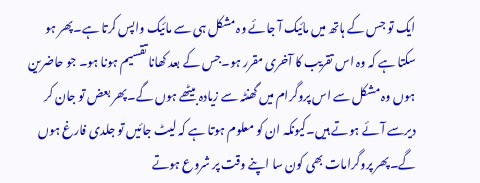ایک تو جس کے ہاتھ میں مائیک آ جائے وہ مشکل ہی سے مائیک واپس کرتا ہے۔پھر ہو سکتا ہے کہ وہ اس تقریب کا آخری مقرر ہو۔جس کے بعد کھانا تقسیم ہونا ہو۔ جو حاضرین ہوں وہ مشکل سے اس پروگرام میں گھنٹہ سے زیادہ بیٹھے ہوں گے۔پھر بعض تو جان کر دیرسے آئے ہوتے ہیں۔کیونکہ ان کو معلوم ہوتا ہے کہ لیٹ جائیں تو جلدی فارغ ہوں گے۔پھر پروگرامات بھی کون سا اپنے وقت پر شروع ہوتے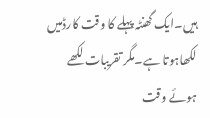ہیں۔ایک گھنٹہ پہلے کا وقت کارڈمیں لکھاہوتا ہے۔مگر تقریبات لکھے ہوئے وقت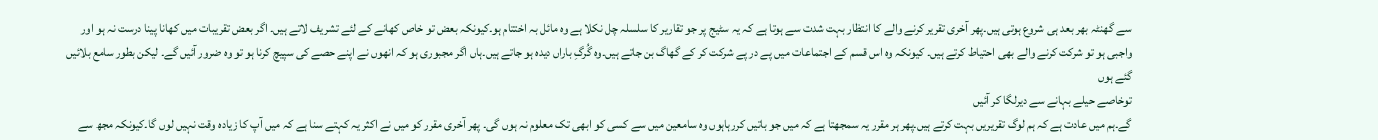سے گھنٹہ بھر بعد ہی شروع ہوتی ہیں۔پھر آخری تقریر کرنے والے کا انتظار بہت شدت سے ہوتا ہے کہ یہ سٹیج پر جو تقاریر کا سلسلہ چل نکلا ہے وہ مائل بہ اختتام ہو۔کیونکہ بعض تو خاص کھانے کے لئے تشریف لاتے ہیں۔ اگر بعض تقریبات میں کھانا پینا درست نہ ہو اور واجبی ہو تو شرکت کرنے والے بھی احتیاط کرتے ہیں۔ کیونکہ وہ اس قسم کے اجتماعات میں پے در پے شرکت کر کے گھاگ بن جاتے ہیں۔وہ گُرگِ باراں دیدہ ہو جاتے ہیں۔ہاں اگر مجبوری ہو کہ انھوں نے اپنے حصے کی سپیچ کرنا ہو تو وہ ضرور آئیں گے۔ لیکن بطور سامع بلائیں گئے ہوں
توخاصے حیلے بہانے سے دیرلگا کر آئیں
گے۔ہم میں عادت ہے کہ ہم لوگ تقریریں بہت کرتے ہیں۔پھر ہر مقرر یہ سمجھتا ہے کہ میں جو باتیں کررہاہوں وہ سامعین میں سے کسی کو ابھی تک معلوم نہ ہوں گی۔ پھر آخری مقرر کو میں نے اکثر یہ کہتے سنا ہے کہ میں آپ کا زیادہ وقت نہیں لوں گا۔کیونکہ مجھ سے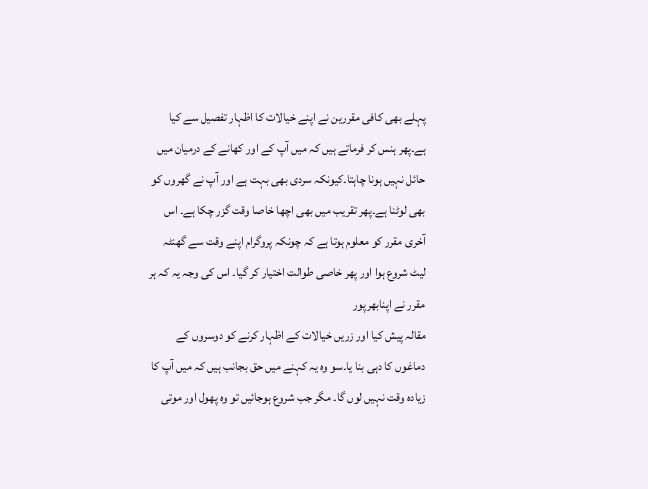پہلے بھی کافی مقررین نے اپنے خیالات کا اظہار تفصیل سے کیا ہے۔پھر ہنس کر فرماتے ہیں کہ میں آپ کے اور کھانے کے درمیان میں حائل نہیں ہونا چاہتا۔کیونکہ سردی بھی بہت ہے اور آپ نے گھروں کو بھی لوٹنا ہے۔پھر تقریب میں بھی اچھا خاصا وقت گزر چکا ہے۔ اس آخری مقرر کو معلوم ہوتا ہے کہ چونکہ پروگرام اپنے وقت سے گھنٹہ لیٹ شروع ہوا اور پھر خاصی طوالت اختیار کر گیا۔ اس کی وجہ یہ کہ ہر مقرر نے اپنابھرپور
مقالہ پیش کیا اور زریں خیالات کے اظہار کرنے کو دوسروں کے دماغوں کا دہی بنا یا۔سو وہ یہ کہنے میں حق بجانب ہیں کہ میں آپ کا زیادہ وقت نہیں لوں گا۔ مگر جب شروع ہوجائیں تو وہ پھول اور موتی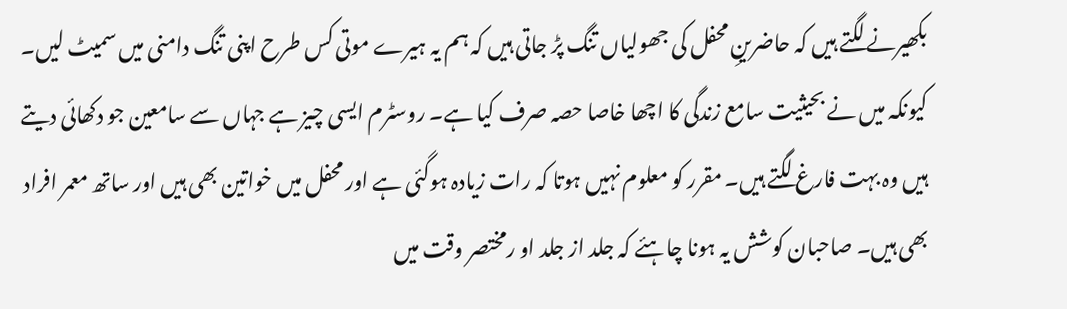بکھیرنے لگتے ہیں کہ حاضرینِ محفل کی جھولیاں تنگ پڑ جاتی ہیں کہ ہم یہ ہیرے موتی کس طرح اپنی تنگ دامنی میں سمیٹ لیں۔ کیونکہ میں نے بحیثیت سامع زندگی کا اچھا خاصا حصہ صرف کیا ہے۔ روسٹرم ایسی چیز ہے جہاں سے سامعین جو دکھائی دیتے ہیں وہ بہت فارغ لگتے ہیں۔ مقرر کو معلوم نہیں ہوتا کہ رات زیادہ ہوگئی ہے اور محفل میں خواتین بھی ہیں اور ساتھ معمر افراد بھی ہیں۔ صاحبان کوشش یہ ہونا چاہئے کہ جلد از جلد او رمختصر وقت میں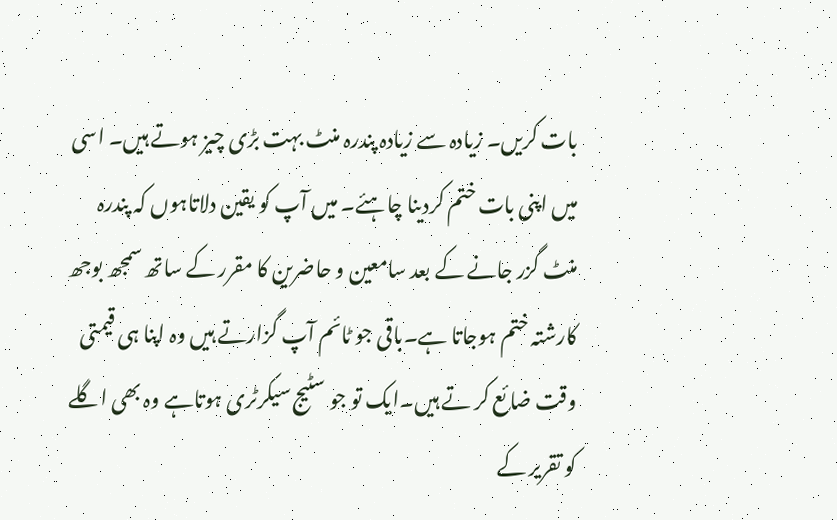بات کریں۔ زیادہ سے زیادہ پندرہ منٹ بہت بڑی چیز ہوتے ہیں۔ اسی میں اپنی بات ختم کردینا چاہئے۔ میں آپ کو یقین دلاتاہوں کہ پندرہ منٹ گزر جانے کے بعد سامعین و حاضرین کا مقرر کے ساتھ سمجھ بوجھ کارشتہ ختم ہوجاتا ہے۔باقی جو ٹائم آپ گزارتے ہیں وہ اپنا ہی قیمتی وقت ضائع کر تے ہیں۔ایک تو جو سٹیج سیکرٹری ہوتاہے وہ بھی اگلے کو تقریر کے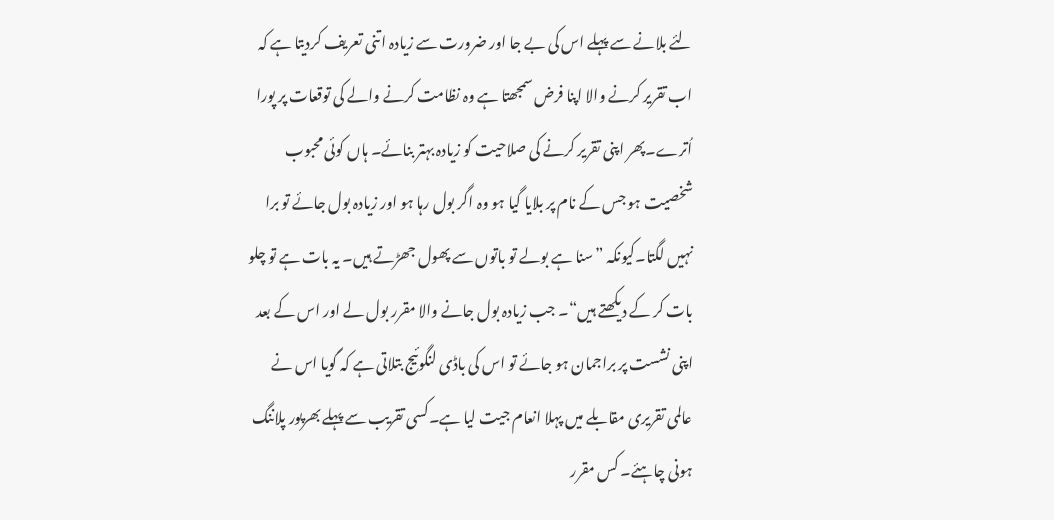لئے بلانے سے پہلے اس کی بے جا اور ضرورت سے زیادہ اتنی تعریف کردیتا ہے کہ اب تقریر کرنے والا اپنا فرض سمجھتا ہے وہ نظامت کرنے والے کی توقعات پر پورا اُترے۔پھر اپنی تقریر کرنے کی صلاحیت کو زیادہ بہتر بنائے۔ ہاں کوئی محبوب شخصیت ہو جس کے نام پر بلایا گیا ہو وہ اگر بول رہا ہو اور زیادہ بول جائے تو برا نہیں لگتا۔کیونکہ ”سنا ہے بولے تو باتوں سے پھول جھڑتے ہیں۔ یہ بات ہے تو چلو بات کر کے دیکھتے ہیں“۔ جب زیادہ بول جانے والا مقرر بول لے اور اس کے بعد اپنی نشست پر براجمان ہو جائے تو اس کی باڈی لنگوئیج بتلاتی ہے کہ گویا اس نے عالمی تقریری مقابلے میں پہلا انعام جیت لیا ہے۔کسی تقریب سے پہلے بھرپور پلاننگ ہونی چاہئے۔ کس مقرر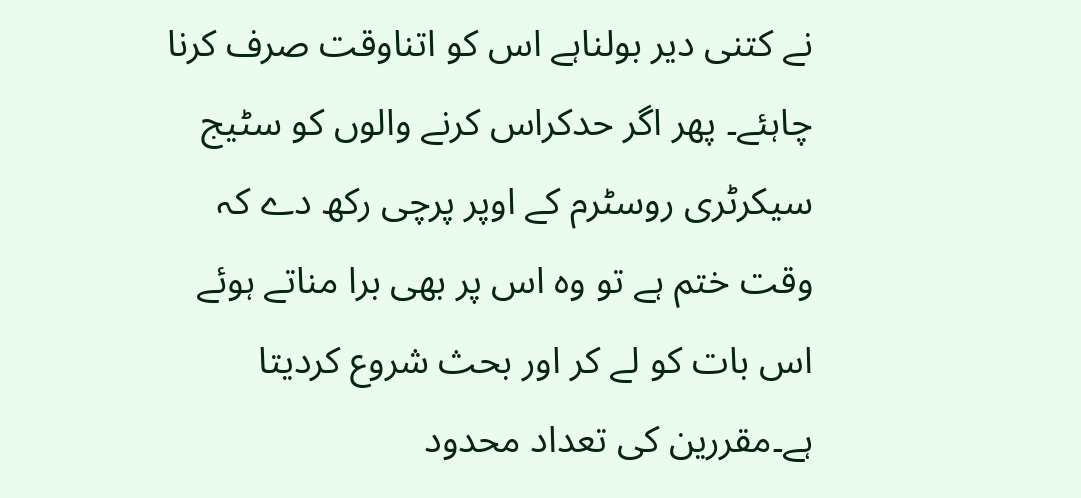نے کتنی دیر بولناہے اس کو اتناوقت صرف کرنا چاہئے۔ پھر اگر حدکراس کرنے والوں کو سٹیج سیکرٹری روسٹرم کے اوپر پرچی رکھ دے کہ وقت ختم ہے تو وہ اس پر بھی برا مناتے ہوئے اس بات کو لے کر اور بحث شروع کردیتا ہے۔مقررین کی تعداد محدود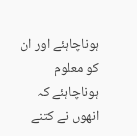ہوناچاہئے اور ان کو معلوم ہوناچاہئے کہ انھوں نے کتنے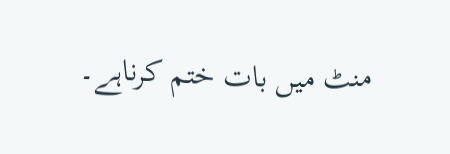منٹ میں بات ختم کرناہے۔